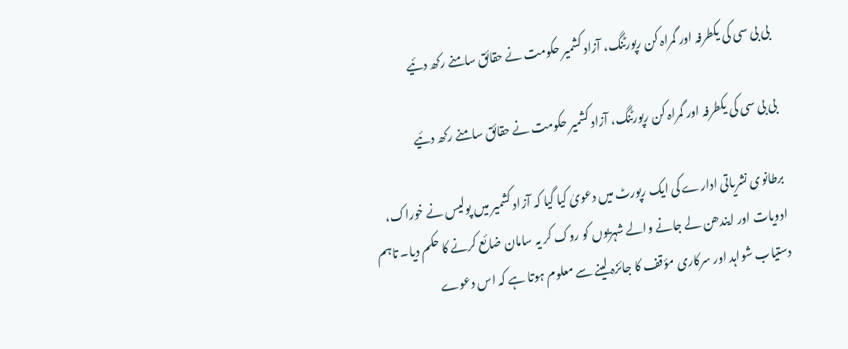بی بی سی کی یکطرفہ اور گمراہ کن رپورٹنگ، آزاد کشمیر حکومت نے حقائق سامنے رکھ دئیے

بی بی سی کی یکطرفہ اور گمراہ کن رپورٹنگ، آزاد کشمیر حکومت نے حقائق سامنے رکھ دئیے

برطانوی نشریاتی ادارے کی ایک رپورٹ میں دعویٰ کیا گیا کہ آزاد کشمیر میں پولیس نے خوراک، ادویات اور ایندھن لے جانے والے شہریوں کو روک کر یہ سامان ضائع کرنے کا حکم دیا۔ تاہم دستیاب شواہد اور سرکاری مؤقف کا جائزہ لینے سے معلوم ہوتا ہے کہ اس دعوے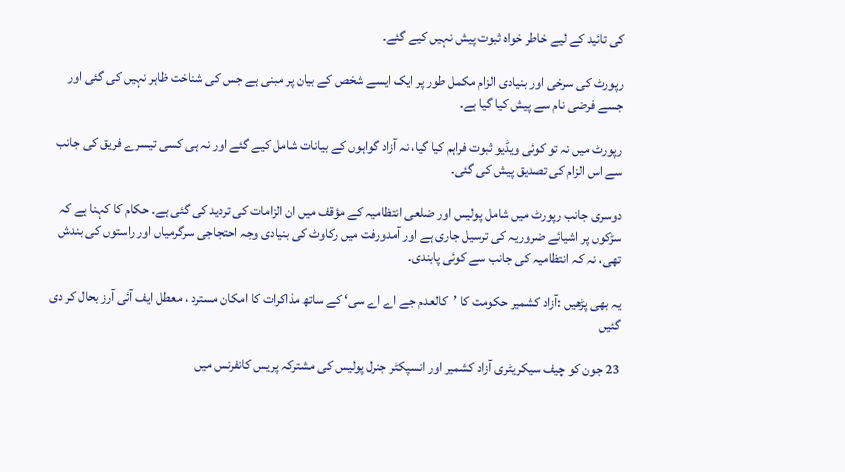کی تائید کے لیے خاطر خواہ ثبوت پیش نہیں کیے گئے۔

رپورٹ کی سرخی اور بنیادی الزام مکمل طور پر ایک ایسے شخص کے بیان پر مبنی ہے جس کی شناخت ظاہر نہیں کی گئی اور جسے فرضی نام سے پیش کیا گیا ہے۔

رپورٹ میں نہ تو کوئی ویڈیو ثبوت فراہم کیا گیا، نہ آزاد گواہوں کے بیانات شامل کیے گئے اور نہ ہی کسی تیسرے فریق کی جانب سے اس الزام کی تصدیق پیش کی گئی۔

دوسری جانب رپورٹ میں شامل پولیس اور ضلعی انتظامیہ کے مؤقف میں ان الزامات کی تردید کی گئی ہے۔ حکام کا کہنا ہے کہ سڑکوں پر اشیائے ضروریہ کی ترسیل جاری ہے اور آمدورفت میں رکاوٹ کی بنیادی وجہ احتجاجی سرگرمیاں اور راستوں کی بندش تھی، نہ کہ انتظامیہ کی جانب سے کوئی پابندی۔

یہ بھی پڑھیں :آزاد کشمیر حکومت کا ’کالعدم جے اے اے سی‘ کے ساتھ مذاکرات کا امکان مسترد ، معطل ایف آئی آرز بحال کر دی گئیں

23 جون کو چیف سیکریٹری آزاد کشمیر اور انسپکٹر جنرل پولیس کی مشترکہ پریس کانفرنس میں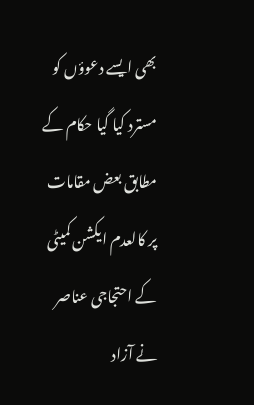بھی ایسے دعوؤں کو مسترد کیا گیا حکام کے مطابق بعض مقامات پر کالعدم ایکشن کمیٹی کے احتجاجی عناصر نے آزاد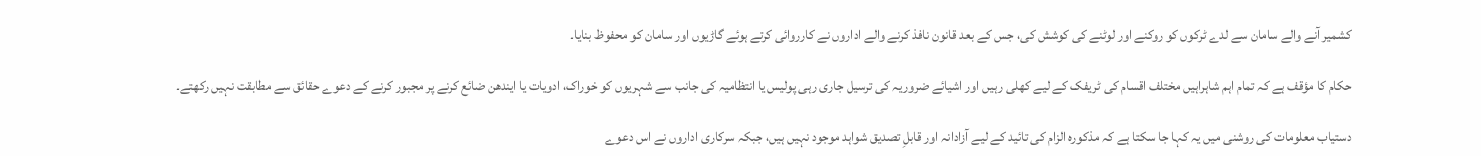کشمیر آنے والے سامان سے لدے ٹرکوں کو روکنے اور لوٹنے کی کوشش کی، جس کے بعد قانون نافذ کرنے والے اداروں نے کارروائی کرتے ہوئے گاڑیوں اور سامان کو محفوظ بنایا۔

حکام کا مؤقف ہے کہ تمام اہم شاہراہیں مختلف اقسام کی ٹریفک کے لیے کھلی رہیں اور اشیائے ضروریہ کی ترسیل جاری رہی پولیس یا انتظامیہ کی جانب سے شہریوں کو خوراک، ادویات یا ایندھن ضائع کرنے پر مجبور کرنے کے دعوے حقائق سے مطابقت نہیں رکھتے۔

دستیاب معلومات کی روشنی میں یہ کہا جا سکتا ہے کہ مذکورہ الزام کی تائید کے لیے آزادانہ اور قابلِ تصدیق شواہد موجود نہیں ہیں، جبکہ سرکاری اداروں نے اس دعوے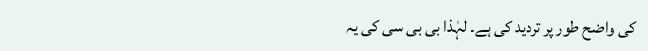کی واضح طور پر تردید کی ہے۔ لہٰذا بی بی سی کی یہ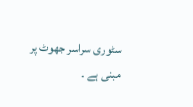سٹوری سراسر جھوٹ پر مبنی ہے ۔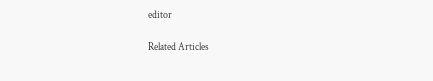editor

Related Articles